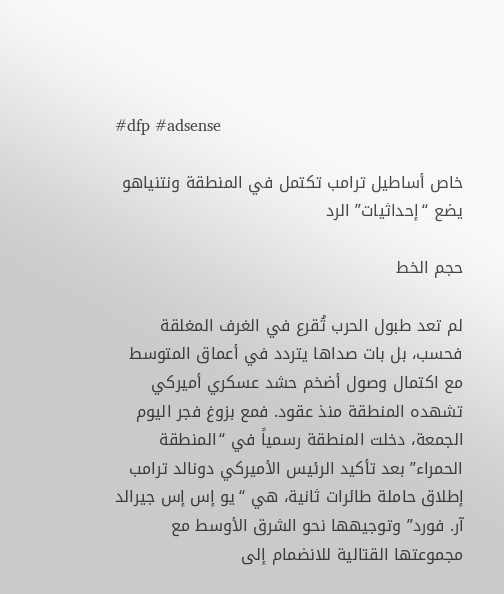#dfp #adsense

خاص أساطيل ترامب تكتمل في المنطقة ونتنياهو يضع “إحداثيات” الرد

حجم الخط

لم تعد طبول الحرب تُقرع في الغرف المغلقة فحسب، بل بات صداها يتردد في أعماق المتوسط مع اكتمال وصول أضخم حشد عسكري أميركي تشهده المنطقة منذ عقود. فمع بزوغ فجر اليوم الجمعة، دخلت المنطقة رسمياً في “المنطقة الحمراء” بعد تأكيد الرئيس الأميركي دونالد ترامب إطلاق حاملة طائرات ثانية، هي “يو إس إس جيرالد آر. فورد” وتوجيهها نحو الشرق الأوسط مع مجموعتها القتالية للانضمام إلى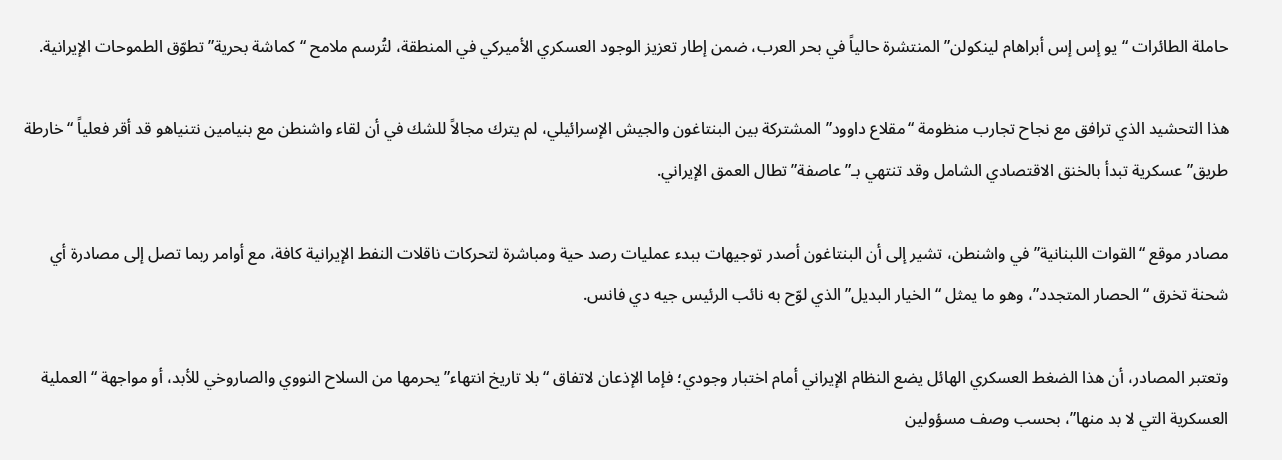حاملة الطائرات “يو إس إس أبراهام لينكولن” المنتشرة حالياً في بحر العرب، ضمن إطار تعزيز الوجود العسكري الأميركي في المنطقة، لتُرسم ملامح “كماشة بحرية” تطوّق الطموحات الإيرانية.

هذا التحشيد الذي ترافق مع نجاح تجارب منظومة “مقلاع داوود” المشتركة بين البنتاغون والجيش الإسرائيلي، لم يترك مجالاً للشك في أن لقاء واشنطن مع بنيامين نتنياهو قد أقر فعلياً “خارطة طريق” عسكرية تبدأ بالخنق الاقتصادي الشامل وقد تنتهي بـ”عاصفة” تطال العمق الإيراني.

مصادر موقع “القوات اللبنانية” في واشنطن، تشير إلى أن البنتاغون أصدر توجيهات ببدء عمليات رصد حية ومباشرة لتحركات ناقلات النفط الإيرانية كافة، مع أوامر ربما تصل إلى مصادرة أي شحنة تخرق “الحصار المتجدد”، وهو ما يمثل “الخيار البديل” الذي لوّح به نائب الرئيس جيه دي فانس.

وتعتبر المصادر، أن هذا الضغط العسكري الهائل يضع النظام الإيراني أمام اختبار وجودي؛ فإما الإذعان لاتفاق “بلا تاريخ انتهاء” يحرمها من السلاح النووي والصاروخي للأبد، أو مواجهة “العملية العسكرية التي لا بد منها”، بحسب وصف مسؤولين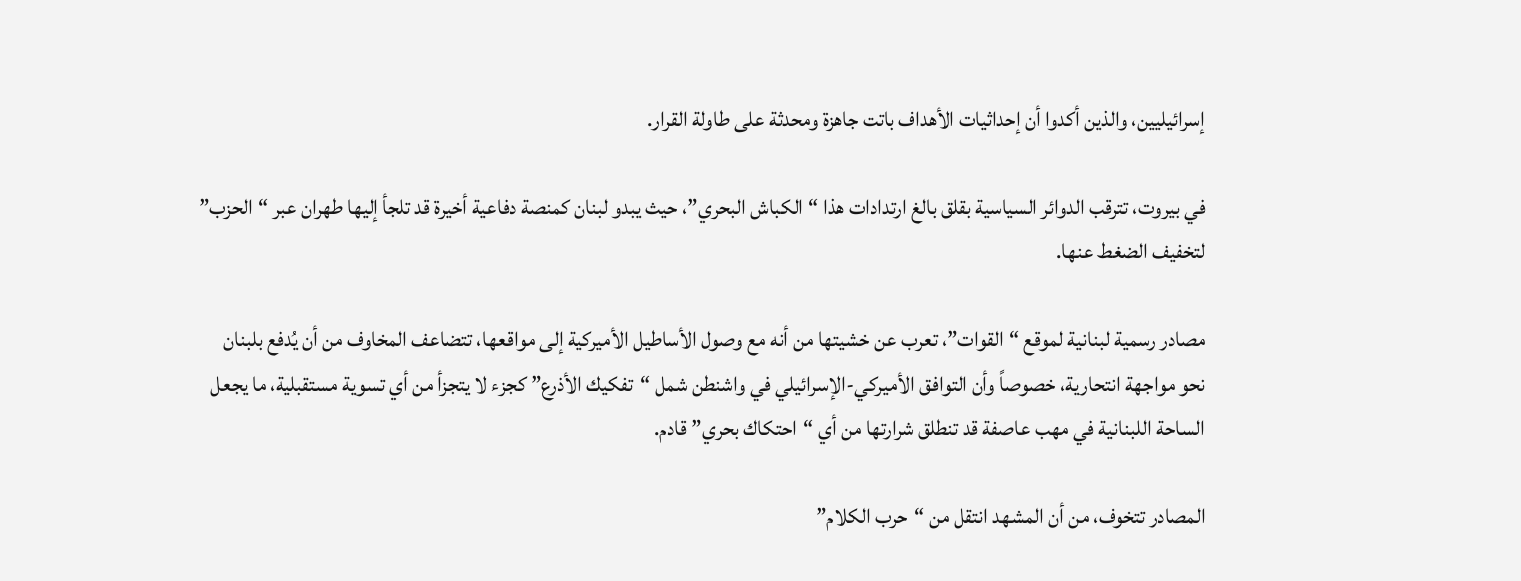إسرائيليين، والذين أكدوا أن إحداثيات الأهداف باتت جاهزة ومحدثة على طاولة القرار.

في بيروت، تترقب الدوائر السياسية بقلق بالغ ارتدادات هذا “الكباش البحري”، حيث يبدو لبنان كمنصة دفاعية أخيرة قد تلجأ إليها طهران عبر “الحزب” لتخفيف الضغط عنها.

مصادر رسمية لبنانية لموقع “القوات”، تعرب عن خشيتها من أنه مع وصول الأساطيل الأميركية إلى مواقعها، تتضاعف المخاوف من أن يُدفع بلبنان نحو مواجهة انتحارية، خصوصاً وأن التوافق الأميركي-الإسرائيلي في واشنطن شمل “تفكيك الأذرع” كجزء لا يتجزأ من أي تسوية مستقبلية، ما يجعل الساحة اللبنانية في مهب عاصفة قد تنطلق شرارتها من أي “احتكاك بحري” قادم.

المصادر تتخوف، من أن المشهد انتقل من “حرب الكلام”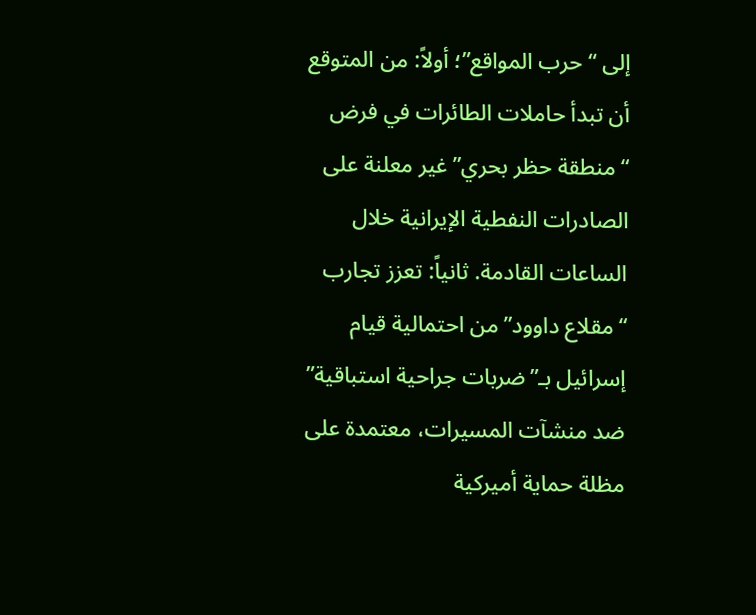إلى “حرب المواقع”؛ أولاً: من المتوقع أن تبدأ حاملات الطائرات في فرض “منطقة حظر بحري” غير معلنة على الصادرات النفطية الإيرانية خلال الساعات القادمة. ثانياً: تعزز تجارب “مقلاع داوود” من احتمالية قيام إسرائيل بـ”ضربات جراحية استباقية” ضد منشآت المسيرات، معتمدة على مظلة حماية أميركية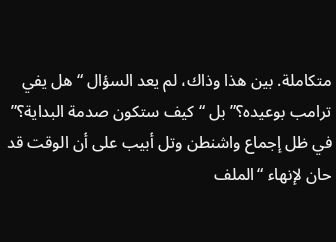متكاملة. بين هذا وذاك، لم يعد السؤال “هل يفي ترامب بوعيده؟” بل “كيف ستكون صدمة البداية؟” في ظل إجماع واشنطن وتل أبيب على أن الوقت قد حان لإنهاء “الملف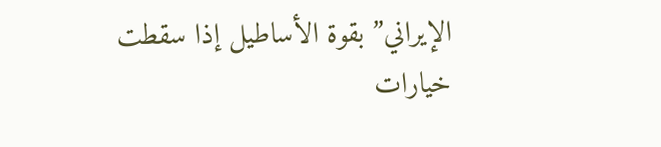الإيراني” بقوة الأساطيل إذا سقطت خيارات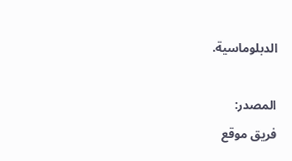الدبلوماسية.

المصدر:
فريق موقع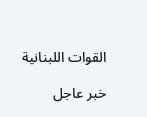القوات اللبنانية

خبر عاجل